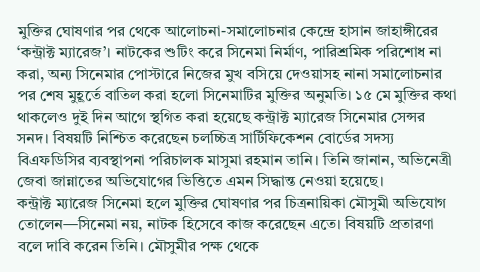মুক্তির ঘোষণার পর থেকে আলোচনা-সমালোচনার কেন্দ্রে হাসান জাহাঙ্গীরের ‘কন্ট্রাক্ট ম্যারেজ’। নাটকের শুটিং করে সিনেমা নির্মাণ, পারিশ্রমিক পরিশোধ না করা, অন্য সিনেমার পোস্টারে নিজের মুখ বসিয়ে দেওয়াসহ নানা সমালোচনার পর শেষ মুহূর্তে বাতিল করা হলো সিনেমাটির মুক্তির অনুমতি। ১৫ মে মুক্তির কথা থাকলেও দুই দিন আগে স্থগিত করা হয়েছে কন্ট্রাক্ট ম্যারেজ সিনেমার সেন্সর সনদ। বিষয়টি নিশ্চিত করেছেন চলচ্চিত্র সার্টিফিকেশন বোর্ডের সদস্য বিএফডিসির ব্যবস্থাপনা পরিচালক মাসুমা রহমান তানি। তিনি জানান, অভিনেত্রী জেবা জান্নাতের অভিযোগের ভিত্তিতে এমন সিদ্ধান্ত নেওয়া হয়েছে।
কন্ট্রাক্ট ম্যারেজ সিনেমা হলে মুক্তির ঘোষণার পর চিত্রনায়িকা মৌসুমী অভিযোগ তোলেন—সিনেমা নয়, নাটক হিসেবে কাজ করেছেন এতে। বিষয়টি প্রতারণা বলে দাবি করেন তিনি। মৌসুমীর পক্ষ থেকে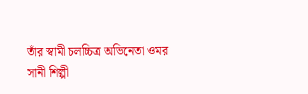তাঁর স্বামী চলচ্চিত্র অভিনেতা ওমর সানী শিল্পী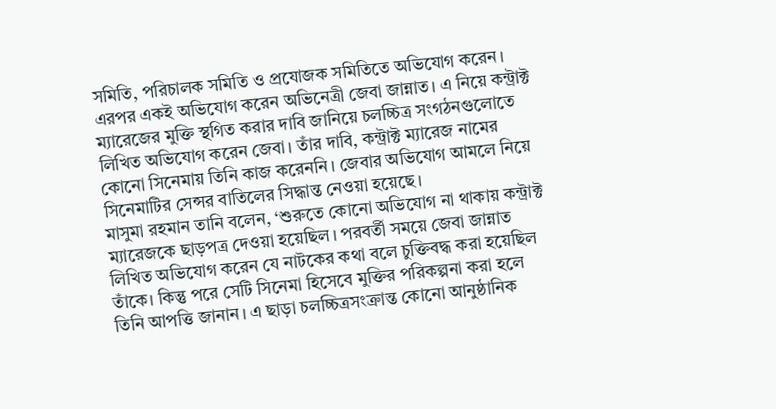সমিতি, পরিচালক সমিতি ও প্রযোজক সমিতিতে অভিযোগ করেন। এরপর একই অভিযোগ করেন অভিনেত্রী জেবা জান্নাত। এ নিয়ে কন্ট্রাক্ট ম্যারেজের মুক্তি স্থগিত করার দাবি জানিয়ে চলচ্চিত্র সংগঠনগুলোতে লিখিত অভিযোগ করেন জেবা। তাঁর দাবি, কন্ট্রাক্ট ম্যারেজ নামের কোনো সিনেমায় তিনি কাজ করেননি। জেবার অভিযোগ আমলে নিয়ে সিনেমাটির সেন্সর বাতিলের সিদ্ধান্ত নেওয়া হয়েছে।
মাসুমা রহমান তানি বলেন, ‘শুরুতে কোনো অভিযোগ না থাকায় কন্ট্রাক্ট ম্যারেজকে ছাড়পত্র দেওয়া হয়েছিল। পরবর্তী সময়ে জেবা জান্নাত লিখিত অভিযোগ করেন যে নাটকের কথা বলে চুক্তিবদ্ধ করা হয়েছিল তাঁকে। কিন্তু পরে সেটি সিনেমা হিসেবে মুক্তির পরিকল্পনা করা হলে তিনি আপত্তি জানান। এ ছাড়া চলচ্চিত্রসংক্রান্ত কোনো আনুষ্ঠানিক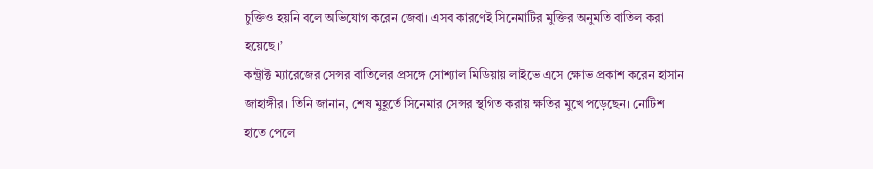চুক্তিও হয়নি বলে অভিযোগ করেন জেবা। এসব কারণেই সিনেমাটির মুক্তির অনুমতি বাতিল করা হয়েছে।’
কন্ট্রাক্ট ম্যারেজের সেন্সর বাতিলের প্রসঙ্গে সোশ্যাল মিডিয়ায় লাইভে এসে ক্ষোভ প্রকাশ করেন হাসান জাহাঙ্গীর। তিনি জানান, শেষ মুহূর্তে সিনেমার সেন্সর স্থগিত করায় ক্ষতির মুখে পড়েছেন। নোটিশ হাতে পেলে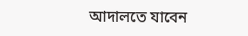আদালতে যাবেন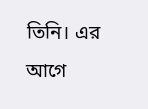তিনি। এর আগে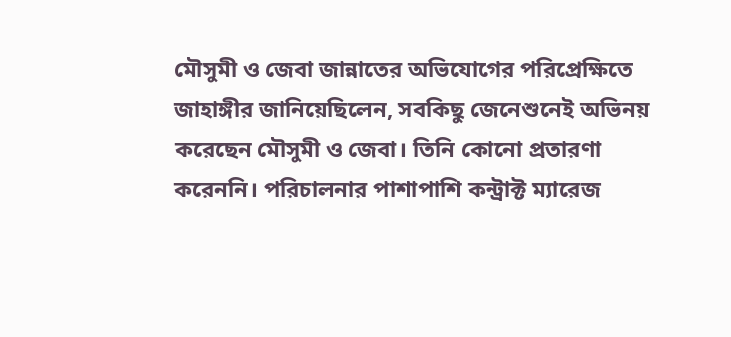মৌসুমী ও জেবা জান্নাতের অভিযোগের পরিপ্রেক্ষিতে জাহাঙ্গীর জানিয়েছিলেন, সবকিছু জেনেশুনেই অভিনয় করেছেন মৌসুমী ও জেবা। তিনি কোনো প্রতারণা করেননি। পরিচালনার পাশাপাশি কন্ট্রাক্ট ম্যারেজ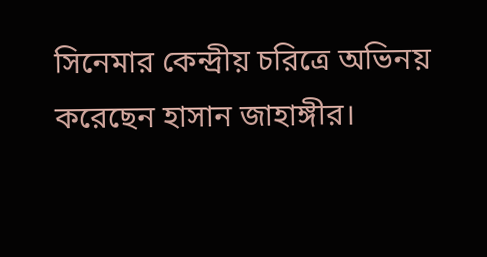সিনেমার কেন্দ্রীয় চরিত্রে অভিনয় করেছেন হাসান জাহাঙ্গীর।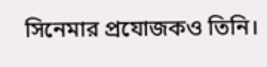সিনেমার প্রযোজকও তিনি।